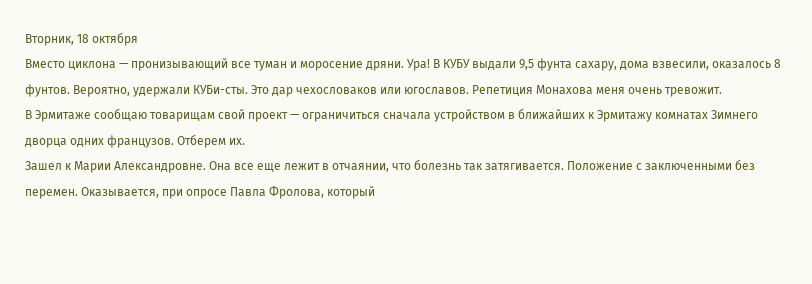Вторник, 18 октября
Вместо циклона — пронизывающий все туман и моросение дряни. Ура! В КУБУ выдали 9,5 фунта сахару, дома взвесили, оказалось 8 фунтов. Вероятно, удержали КУБи-сты. Это дар чехословаков или югославов. Репетиция Монахова меня очень тревожит.
В Эрмитаже сообщаю товарищам свой проект — ограничиться сначала устройством в ближайших к Эрмитажу комнатах Зимнего дворца одних французов. Отберем их.
Зашел к Марии Александровне. Она все еще лежит в отчаянии, что болезнь так затягивается. Положение с заключенными без перемен. Оказывается, при опросе Павла Фролова, который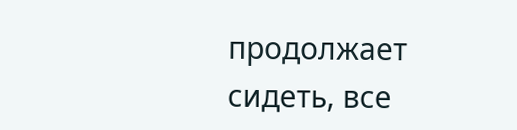продолжает сидеть, все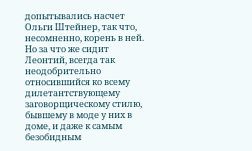допытывались насчет Ольги Штейнер, так что, несомненно, корень в ней. Но за что же сидит Леонтий, всегда так неодобрительно относившийся ко всему дилетантствующему заговорщическому стилю, бывшему в моде у них в доме, и даже к самым безобидным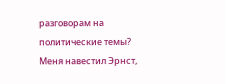разговорам на политические темы?
Меня навестил Эрнст,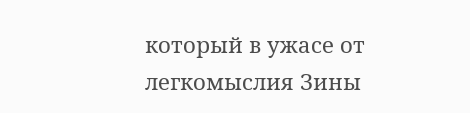который в ужасе от легкомыслия Зины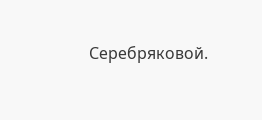Серебряковой.